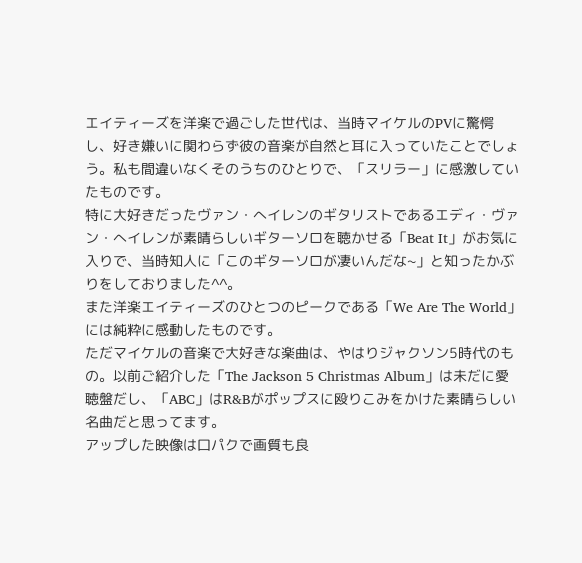エイティーズを洋楽で過ごした世代は、当時マイケルのPVに驚愕し、好き嫌いに関わらず彼の音楽が自然と耳に入っていたことでしょう。私も間違いなくそのうちのひとりで、「スリラー」に感激していたものです。
特に大好きだったヴァン・へイレンのギタリストであるエディ・ヴァン・へイレンが素晴らしいギターソロを聴かせる「Beat It」がお気に入りで、当時知人に「このギターソロが凄いんだな~」と知ったかぶりをしておりました^^。
また洋楽エイティーズのひとつのピークである「We Are The World」には純粋に感動したものです。
ただマイケルの音楽で大好きな楽曲は、やはりジャクソン5時代のもの。以前ご紹介した「The Jackson 5 Christmas Album」は未だに愛聴盤だし、「ABC」はR&Bがポップスに殴りこみをかけた素晴らしい名曲だと思ってます。
アップした映像は口パクで画質も良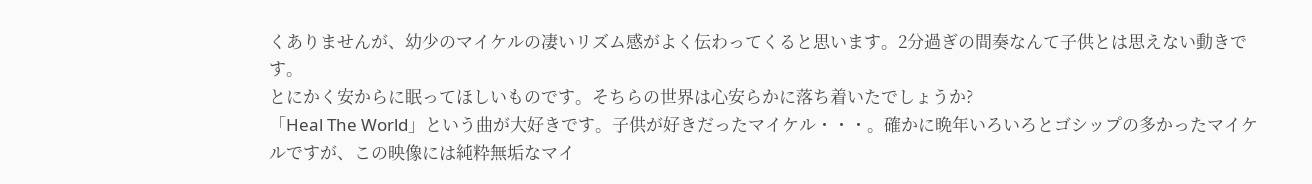くありませんが、幼少のマイケルの凄いリズム感がよく伝わってくると思います。2分過ぎの間奏なんて子供とは思えない動きです。
とにかく安からに眠ってほしいものです。そちらの世界は心安らかに落ち着いたでしょうか?
「Heal The World」という曲が大好きです。子供が好きだったマイケル・・・。確かに晩年いろいろとゴシップの多かったマイケルですが、この映像には純粋無垢なマイ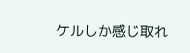ケルしか感じ取れ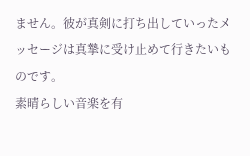ません。彼が真剣に打ち出していったメッセージは真摯に受け止めて行きたいものです。
素晴らしい音楽を有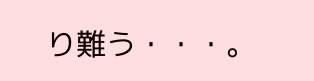り難う・・・。